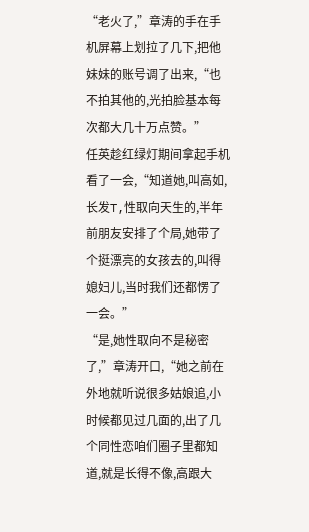“老火了,”章涛的手在手机屏幕上划拉了几下,把他妹妹的账号调了出来,“也不拍其他的,光拍脸基本每次都大几十万点赞。”
任英趁红绿灯期间拿起手机看了一会,“知道她,叫高如,长发T,性取向天生的,半年前朋友安排了个局,她带了个挺漂亮的女孩去的,叫得媳妇儿,当时我们还都愣了一会。”
“是,她性取向不是秘密了,”章涛开口,“她之前在外地就听说很多姑娘追,小时候都见过几面的,出了几个同性恋咱们圈子里都知道,就是长得不像,高跟大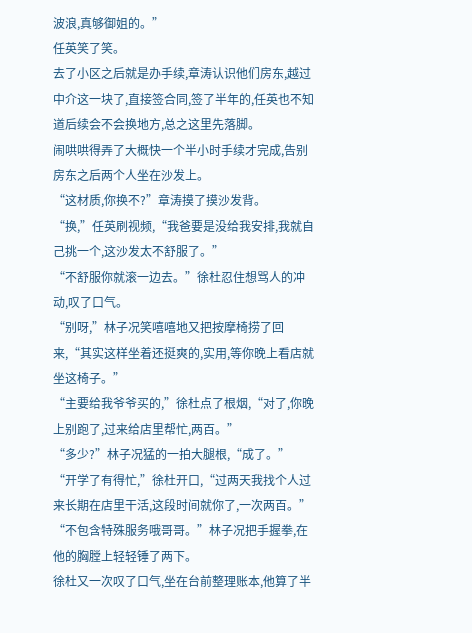波浪,真够御姐的。”
任英笑了笑。
去了小区之后就是办手续,章涛认识他们房东,越过中介这一块了,直接签合同,签了半年的,任英也不知道后续会不会换地方,总之这里先落脚。
闹哄哄得弄了大概快一个半小时手续才完成,告别房东之后两个人坐在沙发上。
“这材质,你换不?”章涛摸了摸沙发背。
“换,”任英刷视频,“我爸要是没给我安排,我就自己挑一个,这沙发太不舒服了。”
“不舒服你就滚一边去。”徐杜忍住想骂人的冲动,叹了口气。
“别呀,”林子况笑嘻嘻地又把按摩椅捞了回来,“其实这样坐着还挺爽的,实用,等你晚上看店就坐这椅子。”
“主要给我爷爷买的,”徐杜点了根烟,“对了,你晚上别跑了,过来给店里帮忙,两百。”
“多少?”林子况猛的一拍大腿根,“成了。”
“开学了有得忙,”徐杜开口,“过两天我找个人过来长期在店里干活,这段时间就你了,一次两百。”
“不包含特殊服务哦哥哥。”林子况把手握拳,在他的胸膛上轻轻锤了两下。
徐杜又一次叹了口气,坐在台前整理账本,他算了半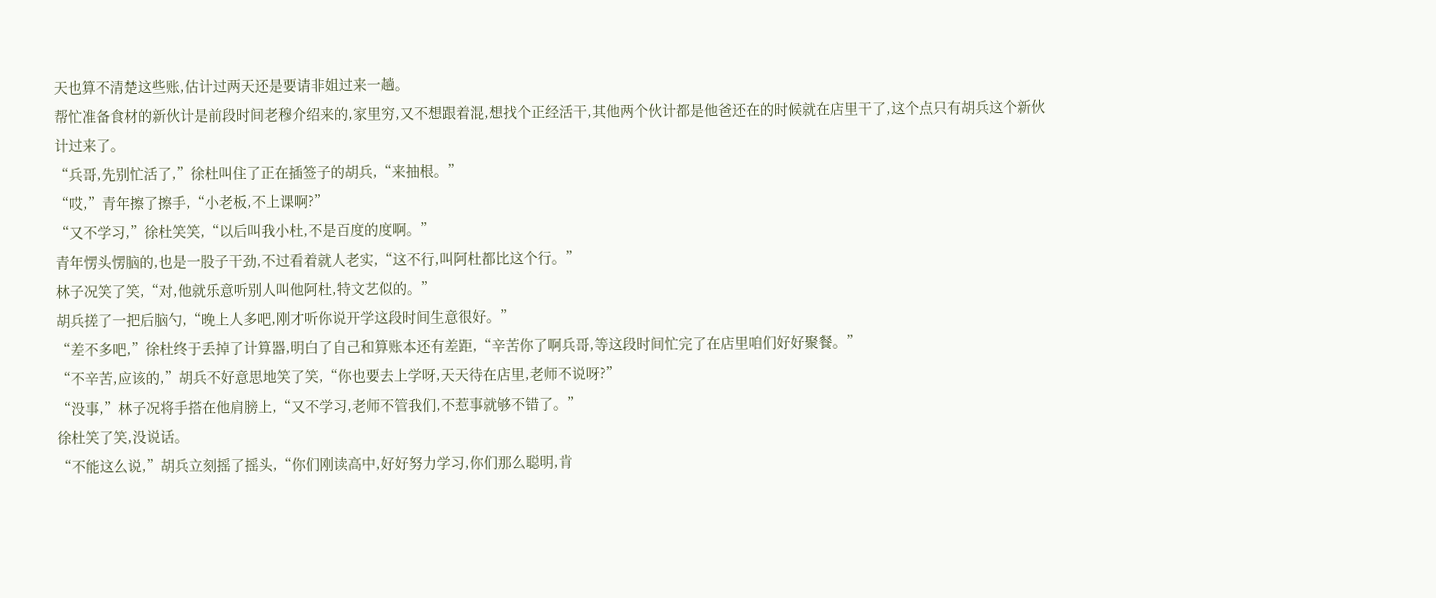天也算不清楚这些账,估计过两天还是要请非姐过来一趟。
帮忙准备食材的新伙计是前段时间老穆介绍来的,家里穷,又不想跟着混,想找个正经活干,其他两个伙计都是他爸还在的时候就在店里干了,这个点只有胡兵这个新伙计过来了。
“兵哥,先别忙活了,”徐杜叫住了正在插签子的胡兵,“来抽根。”
“哎,”青年擦了擦手,“小老板,不上课啊?”
“又不学习,”徐杜笑笑,“以后叫我小杜,不是百度的度啊。”
青年愣头愣脑的,也是一股子干劲,不过看着就人老实,“这不行,叫阿杜都比这个行。”
林子况笑了笑,“对,他就乐意听别人叫他阿杜,特文艺似的。”
胡兵搓了一把后脑勺,“晚上人多吧,刚才听你说开学这段时间生意很好。”
“差不多吧,”徐杜终于丢掉了计算器,明白了自己和算账本还有差距,“辛苦你了啊兵哥,等这段时间忙完了在店里咱们好好聚餐。”
“不辛苦,应该的,”胡兵不好意思地笑了笑,“你也要去上学呀,天天待在店里,老师不说呀?”
“没事,”林子况将手搭在他肩膀上,“又不学习,老师不管我们,不惹事就够不错了。”
徐杜笑了笑,没说话。
“不能这么说,”胡兵立刻摇了摇头,“你们刚读高中,好好努力学习,你们那么聪明,肯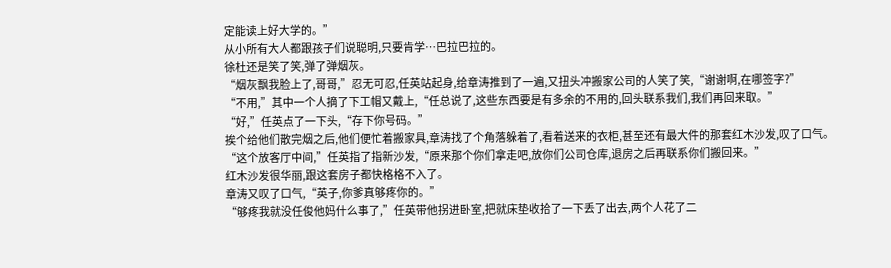定能读上好大学的。”
从小所有大人都跟孩子们说聪明,只要肯学…巴拉巴拉的。
徐杜还是笑了笑,弹了弹烟灰。
“烟灰飘我脸上了,哥哥,”忍无可忍,任英站起身,给章涛推到了一遍,又扭头冲搬家公司的人笑了笑,“谢谢啊,在哪签字?”
“不用,”其中一个人摘了下工帽又戴上,“任总说了,这些东西要是有多余的不用的,回头联系我们,我们再回来取。”
“好,”任英点了一下头,“存下你号码。”
挨个给他们散完烟之后,他们便忙着搬家具,章涛找了个角落躲着了,看着送来的衣柜,甚至还有最大件的那套红木沙发,叹了口气。
“这个放客厅中间,”任英指了指新沙发,“原来那个你们拿走吧,放你们公司仓库,退房之后再联系你们搬回来。”
红木沙发很华丽,跟这套房子都快格格不入了。
章涛又叹了口气,“英子,你爹真够疼你的。”
“够疼我就没任俊他妈什么事了,”任英带他拐进卧室,把就床垫收拾了一下丢了出去,两个人花了二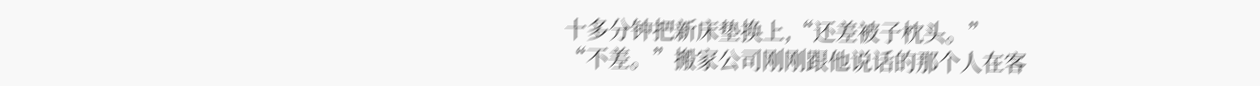十多分钟把新床垫换上,“还差被子枕头。”
“不差。”搬家公司刚刚跟他说话的那个人在客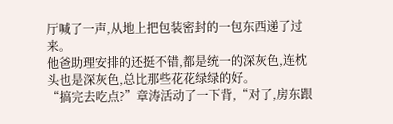厅喊了一声,从地上把包装密封的一包东西递了过来。
他爸助理安排的还挺不错,都是统一的深灰色,连枕头也是深灰色,总比那些花花绿绿的好。
“搞完去吃点?”章涛活动了一下背,“对了,房东跟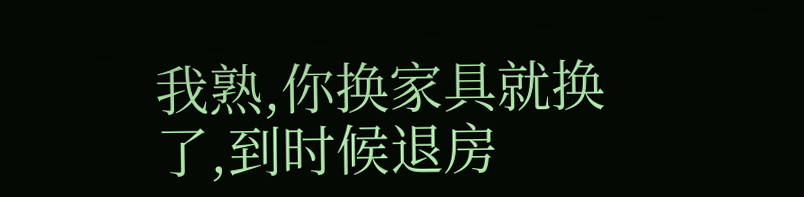我熟,你换家具就换了,到时候退房